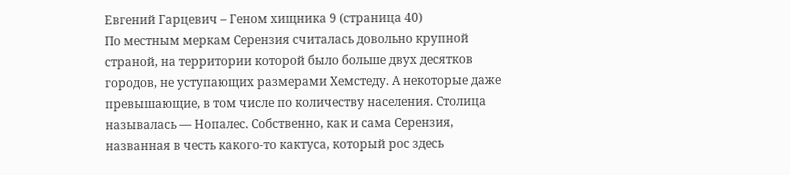Евгений Гарцевич – Геном хищника 9 (страница 40)
По местным меркам Серензия считалась довольно крупной страной, на территории которой было больше двух десятков городов, не уступающих размерами Хемстеду. А некоторые даже превышающие, в том числе по количеству населения. Столица называлась — Нопалес. Собственно, как и сама Серензия, названная в честь какого-то кактуса, который рос здесь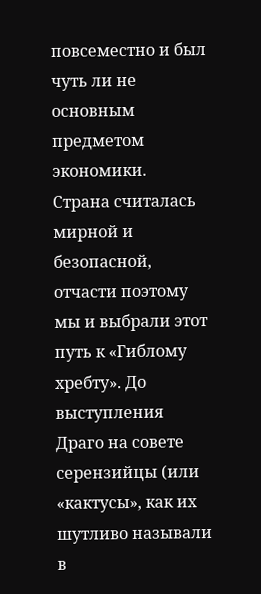повсеместно и был чуть ли не основным предметом экономики.
Страна считалась мирной и безопасной, отчасти поэтому мы и выбрали этот путь к «Гиблому хребту». До выступления Драго на совете серензийцы (или «кактусы», как их шутливо называли в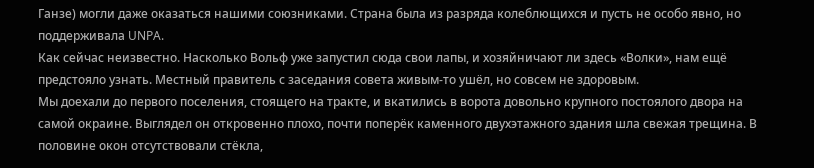Ганзе) могли даже оказаться нашими союзниками. Страна была из разряда колеблющихся и пусть не особо явно, но поддерживала UNPA.
Как сейчас неизвестно. Насколько Вольф уже запустил сюда свои лапы, и хозяйничают ли здесь «Волки», нам ещё предстояло узнать. Местный правитель с заседания совета живым-то ушёл, но совсем не здоровым.
Мы доехали до первого поселения, стоящего на тракте, и вкатились в ворота довольно крупного постоялого двора на самой окраине. Выглядел он откровенно плохо, почти поперёк каменного двухэтажного здания шла свежая трещина. В половине окон отсутствовали стёкла,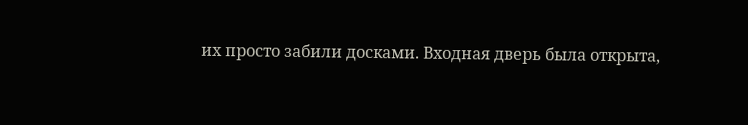их просто забили досками. Входная дверь была открыта,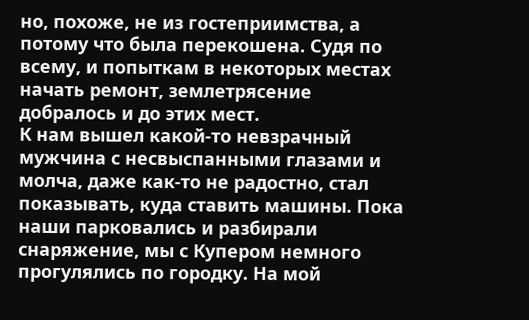но, похоже, не из гостеприимства, а потому что была перекошена. Судя по всему, и попыткам в некоторых местах начать ремонт, землетрясение добралось и до этих мест.
К нам вышел какой-то невзрачный мужчина с несвыспанными глазами и молча, даже как-то не радостно, стал показывать, куда ставить машины. Пока наши парковались и разбирали снаряжение, мы с Купером немного прогулялись по городку. На мой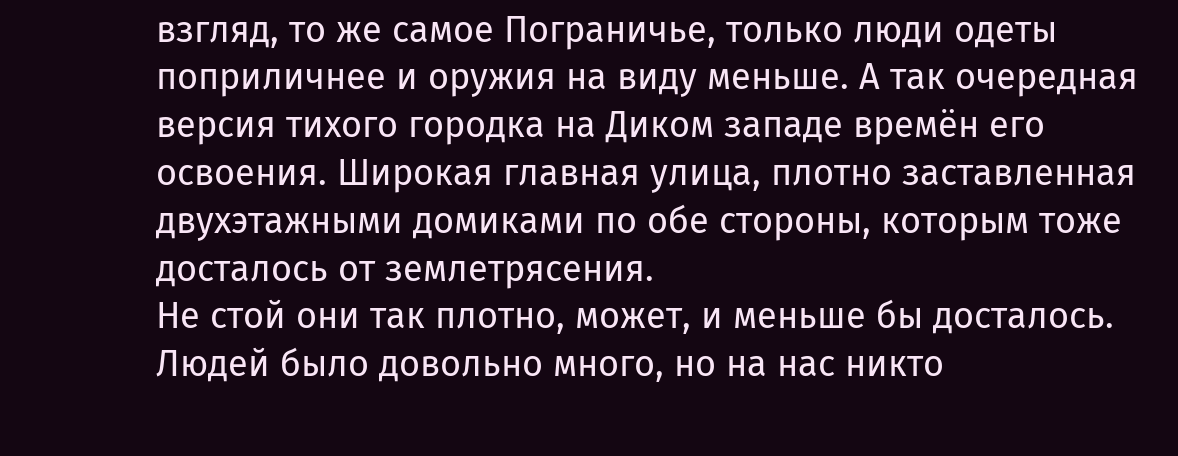взгляд, то же самое Пограничье, только люди одеты поприличнее и оружия на виду меньше. А так очередная версия тихого городка на Диком западе времён его освоения. Широкая главная улица, плотно заставленная двухэтажными домиками по обе стороны, которым тоже досталось от землетрясения.
Не стой они так плотно, может, и меньше бы досталось. Людей было довольно много, но на нас никто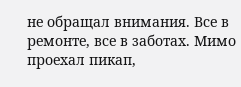не обращал внимания. Все в ремонте, все в заботах. Мимо проехал пикап,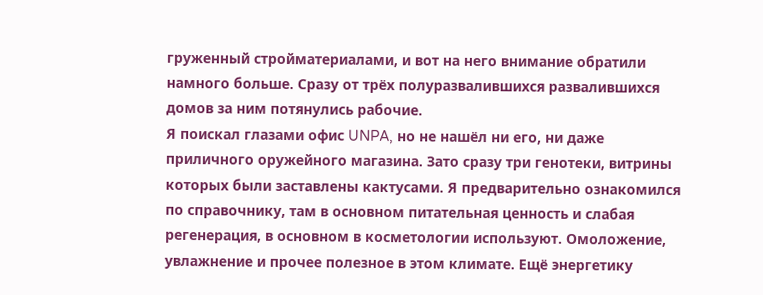груженный стройматериалами, и вот на него внимание обратили намного больше. Сразу от трёх полуразвалившихся развалившихся домов за ним потянулись рабочие.
Я поискал глазами офис UNPA, но не нашёл ни его, ни даже приличного оружейного магазина. Зато сразу три генотеки, витрины которых были заставлены кактусами. Я предварительно ознакомился по справочнику, там в основном питательная ценность и слабая регенерация, в основном в косметологии используют. Омоложение, увлажнение и прочее полезное в этом климате. Ещё энергетику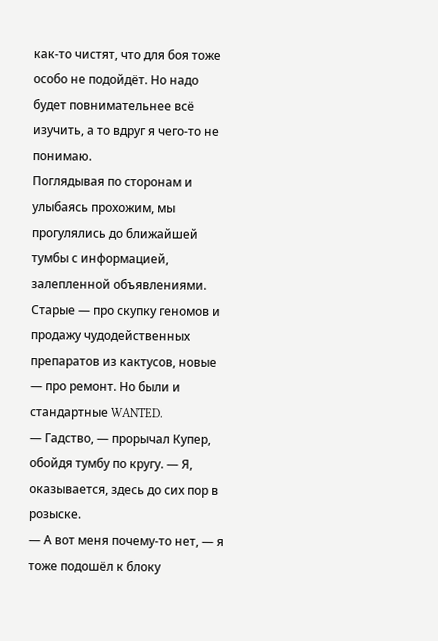как-то чистят, что для боя тоже особо не подойдёт. Но надо будет повнимательнее всё изучить, а то вдруг я чего-то не понимаю.
Поглядывая по сторонам и улыбаясь прохожим, мы прогулялись до ближайшей тумбы с информацией, залепленной объявлениями. Старые — про скупку геномов и продажу чудодейственных препаратов из кактусов, новые — про ремонт. Но были и стандартные WANTED.
— Гадство, — прорычал Купер, обойдя тумбу по кругу. — Я, оказывается, здесь до сих пор в розыске.
— А вот меня почему-то нет, — я тоже подошёл к блоку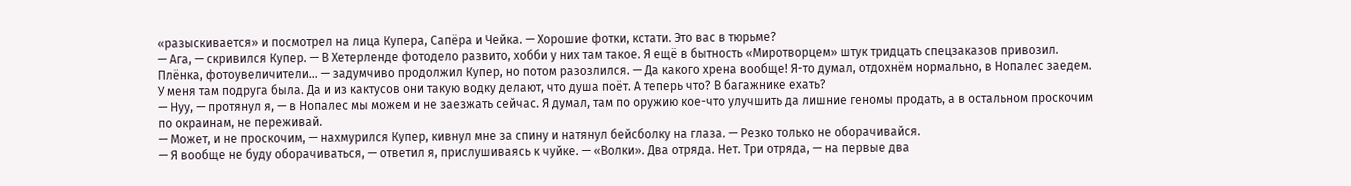«разыскивается» и посмотрел на лица Купера, Сапёра и Чейка. — Хорошие фотки, кстати. Это вас в тюрьме?
— Ага, — скривился Купер. — В Хетерленде фотодело развито, хобби у них там такое. Я ещё в бытность «Миротворцем» штук тридцать спецзаказов привозил. Плёнка, фотоувеличители… — задумчиво продолжил Купер, но потом разозлился. — Да какого хрена вообще! Я-то думал, отдохнём нормально, в Нопалес заедем. У меня там подруга была. Да и из кактусов они такую водку делают, что душа поёт. А теперь что? В багажнике ехать?
— Нуу, — протянул я, — в Нопалес мы можем и не заезжать сейчас. Я думал, там по оружию кое-что улучшить да лишние геномы продать, а в остальном проскочим по окраинам, не переживай.
— Может, и не проскочим, — нахмурился Купер, кивнул мне за спину и натянул бейсболку на глаза. — Резко только не оборачивайся.
— Я вообще не буду оборачиваться, — ответил я, прислушиваясь к чуйке. — «Волки». Два отряда. Нет. Три отряда, — на первые два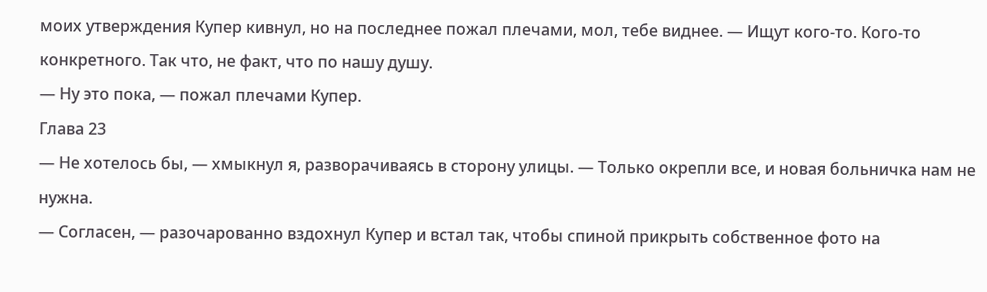моих утверждения Купер кивнул, но на последнее пожал плечами, мол, тебе виднее. — Ищут кого-то. Кого-то конкретного. Так что, не факт, что по нашу душу.
— Ну это пока, — пожал плечами Купер.
Глава 23
— Не хотелось бы, — хмыкнул я, разворачиваясь в сторону улицы. — Только окрепли все, и новая больничка нам не нужна.
— Согласен, — разочарованно вздохнул Купер и встал так, чтобы спиной прикрыть собственное фото на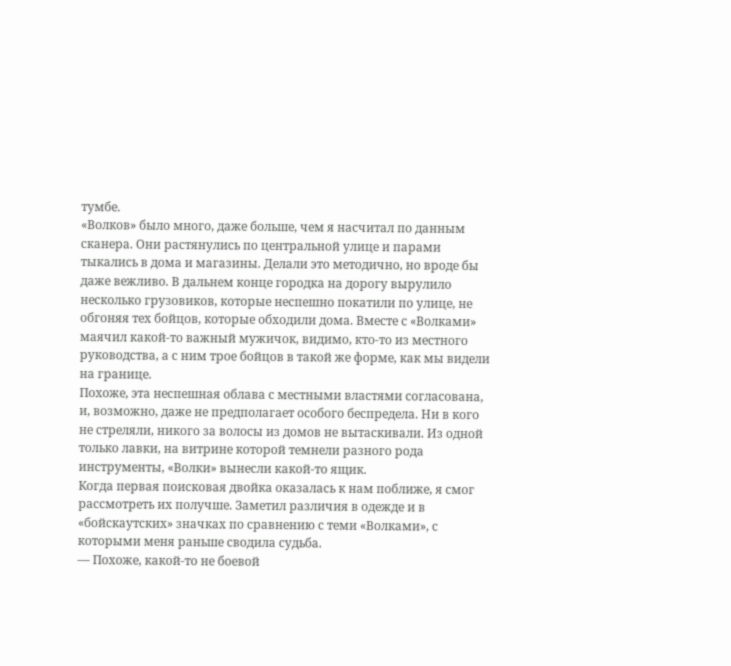тумбе.
«Волков» было много, даже больше, чем я насчитал по данным сканера. Они растянулись по центральной улице и парами тыкались в дома и магазины. Делали это методично, но вроде бы даже вежливо. В дальнем конце городка на дорогу вырулило несколько грузовиков, которые неспешно покатили по улице, не обгоняя тех бойцов, которые обходили дома. Вместе с «Волками» маячил какой-то важный мужичок, видимо, кто-то из местного руководства, а с ним трое бойцов в такой же форме, как мы видели на границе.
Похоже, эта неспешная облава с местными властями согласована, и, возможно, даже не предполагает особого беспредела. Ни в кого не стреляли, никого за волосы из домов не вытаскивали. Из одной только лавки, на витрине которой темнели разного рода инструменты, «Волки» вынесли какой-то ящик.
Когда первая поисковая двойка оказалась к нам поближе, я смог рассмотреть их получше. Заметил различия в одежде и в «бойскаутских» значках по сравнению с теми «Волками», с которыми меня раньше сводила судьба.
— Похоже, какой-то не боевой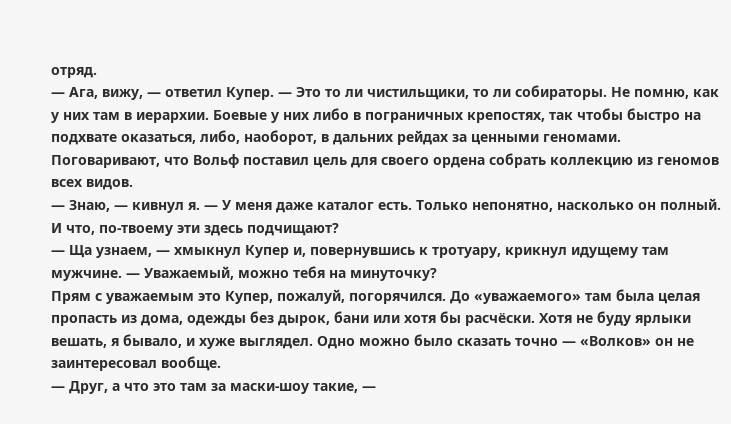отряд.
— Ага, вижу, — ответил Купер. — Это то ли чистильщики, то ли собираторы. Не помню, как у них там в иерархии. Боевые у них либо в пограничных крепостях, так чтобы быстро на подхвате оказаться, либо, наоборот, в дальних рейдах за ценными геномами. Поговаривают, что Вольф поставил цель для своего ордена собрать коллекцию из геномов всех видов.
— Знаю, — кивнул я. — У меня даже каталог есть. Только непонятно, насколько он полный. И что, по-твоему эти здесь подчищают?
— Ща узнаем, — хмыкнул Купер и, повернувшись к тротуару, крикнул идущему там мужчине. — Уважаемый, можно тебя на минуточку?
Прям с уважаемым это Купер, пожалуй, погорячился. До «уважаемого» там была целая пропасть из дома, одежды без дырок, бани или хотя бы расчёски. Хотя не буду ярлыки вешать, я бывало, и хуже выглядел. Одно можно было сказать точно — «Волков» он не заинтересовал вообще.
— Друг, а что это там за маски-шоу такие, —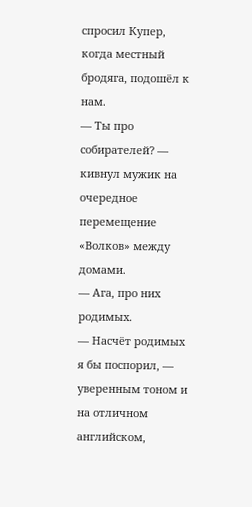спросил Купер, когда местный бродяга, подошёл к нам.
— Ты про собирателей? — кивнул мужик на очередное перемещение «Волков» между домами.
— Ага, про них родимых.
— Насчёт родимых я бы поспорил, — уверенным тоном и на отличном английском,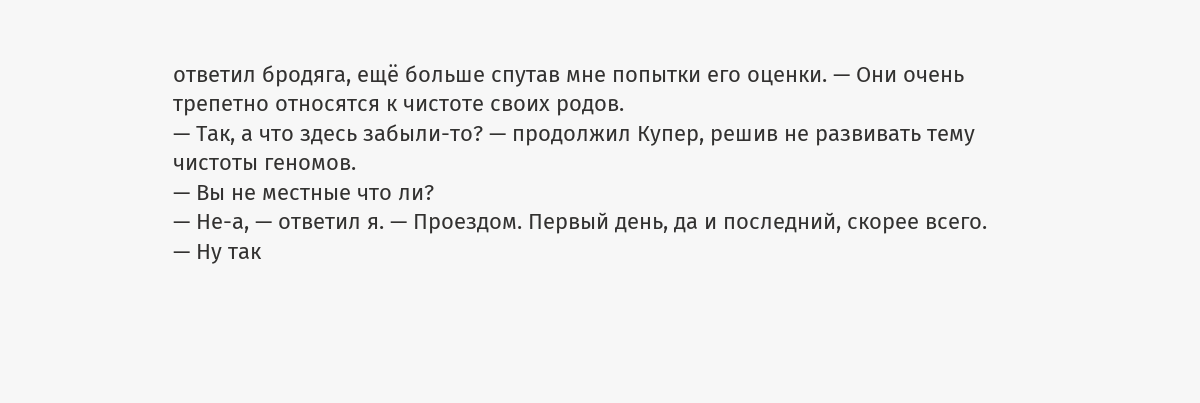ответил бродяга, ещё больше спутав мне попытки его оценки. — Они очень трепетно относятся к чистоте своих родов.
— Так, а что здесь забыли-то? — продолжил Купер, решив не развивать тему чистоты геномов.
— Вы не местные что ли?
— Не-а, — ответил я. — Проездом. Первый день, да и последний, скорее всего.
— Ну так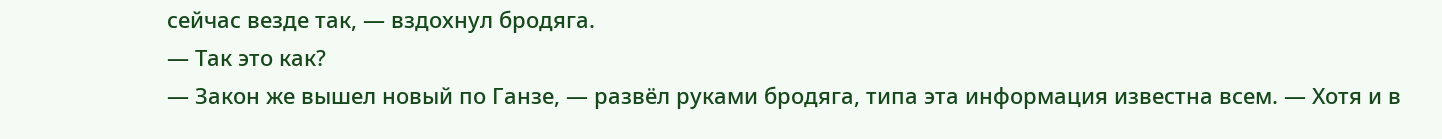сейчас везде так, — вздохнул бродяга.
— Так это как?
— Закон же вышел новый по Ганзе, — развёл руками бродяга, типа эта информация известна всем. — Хотя и в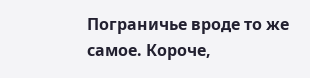Пограничье вроде то же самое. Короче,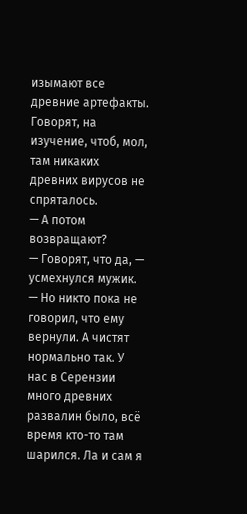изымают все древние артефакты. Говорят, на изучение, чтоб, мол, там никаких древних вирусов не спряталось.
— А потом возвращают?
— Говорят, что да, — усмехнулся мужик. — Но никто пока не говорил, что ему вернули. А чистят нормально так. У нас в Серензии много древних развалин было, всё время кто-то там шарился. Ла и сам я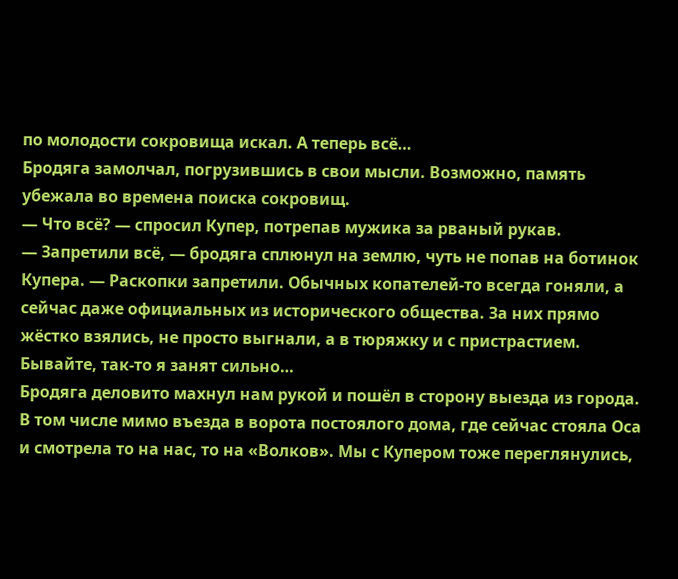по молодости сокровища искал. А теперь всё…
Бродяга замолчал, погрузившись в свои мысли. Возможно, память убежала во времена поиска сокровищ.
— Что всё? — спросил Купер, потрепав мужика за рваный рукав.
— Запретили всё, — бродяга сплюнул на землю, чуть не попав на ботинок Купера. — Раскопки запретили. Обычных копателей-то всегда гоняли, а сейчас даже официальных из исторического общества. За них прямо жёстко взялись, не просто выгнали, а в тюряжку и с пристрастием. Бывайте, так-то я занят сильно…
Бродяга деловито махнул нам рукой и пошёл в сторону выезда из города. В том числе мимо въезда в ворота постоялого дома, где сейчас стояла Оса и смотрела то на нас, то на «Волков». Мы с Купером тоже переглянулись,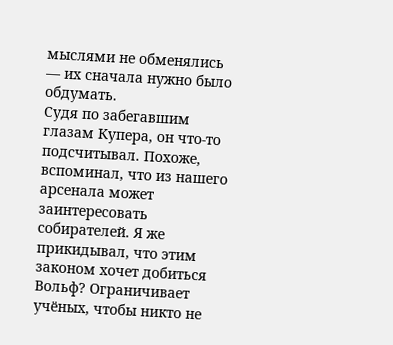мыслями не обменялись — их сначала нужно было обдумать.
Судя по забегавшим глазам Купера, он что-то подсчитывал. Похоже, вспоминал, что из нашего арсенала может заинтересовать собирателей. Я же прикидывал, что этим законом хочет добиться Вольф? Ограничивает учёных, чтобы никто не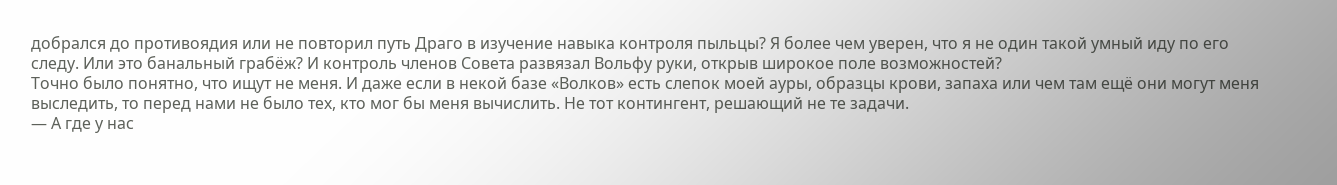добрался до противоядия или не повторил путь Драго в изучение навыка контроля пыльцы? Я более чем уверен, что я не один такой умный иду по его следу. Или это банальный грабёж? И контроль членов Совета развязал Вольфу руки, открыв широкое поле возможностей?
Точно было понятно, что ищут не меня. И даже если в некой базе «Волков» есть слепок моей ауры, образцы крови, запаха или чем там ещё они могут меня выследить, то перед нами не было тех, кто мог бы меня вычислить. Не тот контингент, решающий не те задачи.
— А где у нас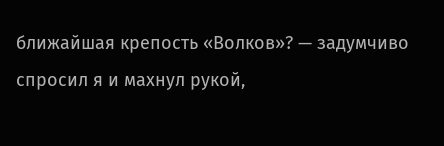ближайшая крепость «Волков»? — задумчиво спросил я и махнул рукой,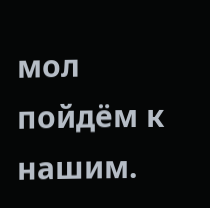мол пойдём к нашим.